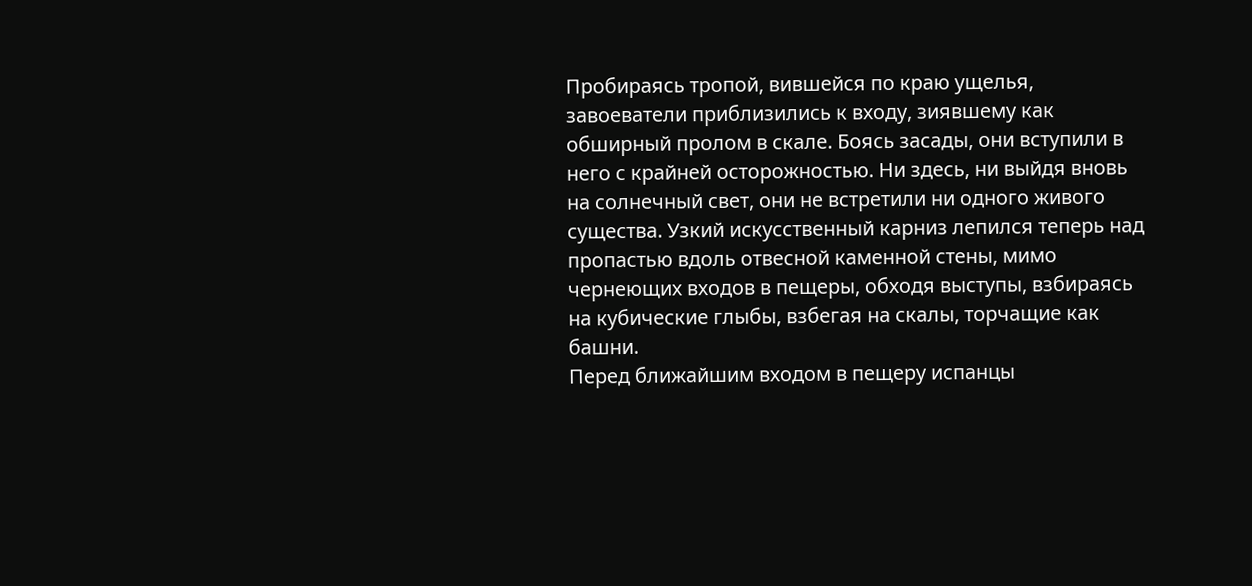Пробираясь тропой, вившейся по краю ущелья, завоеватели приблизились к входу, зиявшему как обширный пролом в скале. Боясь засады, они вступили в него с крайней осторожностью. Ни здесь, ни выйдя вновь на солнечный свет, они не встретили ни одного живого существа. Узкий искусственный карниз лепился теперь над пропастью вдоль отвесной каменной стены, мимо чернеющих входов в пещеры, обходя выступы, взбираясь на кубические глыбы, взбегая на скалы, торчащие как башни.
Перед ближайшим входом в пещеру испанцы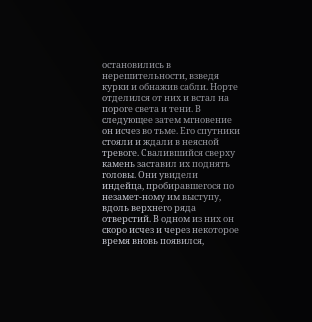остановились в нерешительности, взведя курки и обнажив сабли. Норте отделился от них и встал на пороге света и тени. В следующее затем мгновение он исчез во тьме. Его спутники стояли и ждали в неясной тревоге. Свалившийся сверху камень заставил их поднять головы. Они увидели индейца, пробиравшегося по незамет-ному им выступу, вдоль верхнего ряда отверстий. В одном из них он скоро исчез и через некоторое время вновь появился,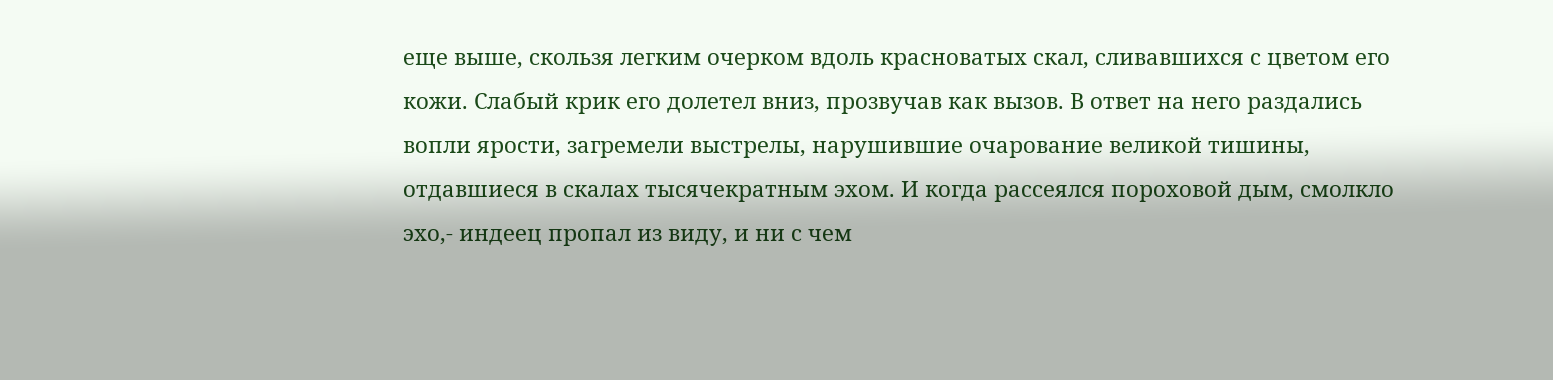еще выше, скользя легким очерком вдоль красноватых скал, сливавшихся с цветом его кожи. Слабый крик его долетел вниз, прозвучав как вызов. В ответ на него раздались вопли ярости, загремели выстрелы, нарушившие очарование великой тишины, отдавшиеся в скалах тысячекратным эхом. И когда рассеялся пороховой дым, смолкло эхо,- индеец пропал из виду, и ни с чем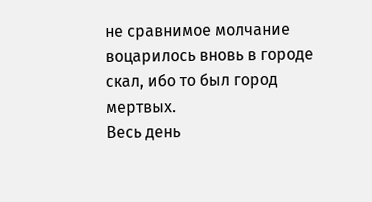не сравнимое молчание воцарилось вновь в городе скал, ибо то был город мертвых.
Весь день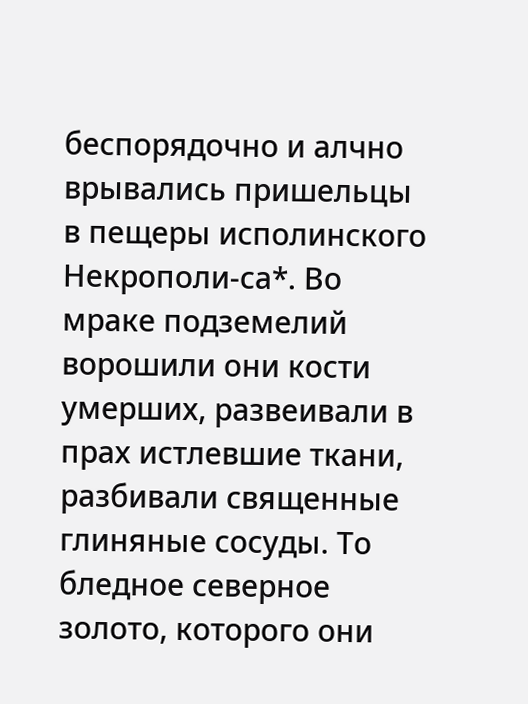беспорядочно и алчно врывались пришельцы в пещеры исполинского Некрополи-са*. Во мраке подземелий ворошили они кости умерших, развеивали в прах истлевшие ткани, разбивали священные глиняные сосуды. То бледное северное золото, которого они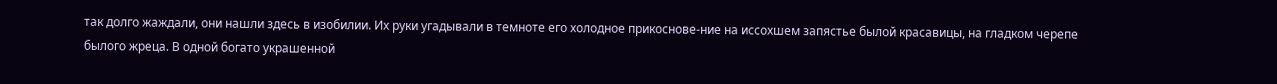так долго жаждали, они нашли здесь в изобилии. Их руки угадывали в темноте его холодное прикоснове-ние на иссохшем запястье былой красавицы, на гладком черепе былого жреца. В одной богато украшенной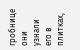гробнице они узнали его в плитках,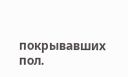покрывавших пол.